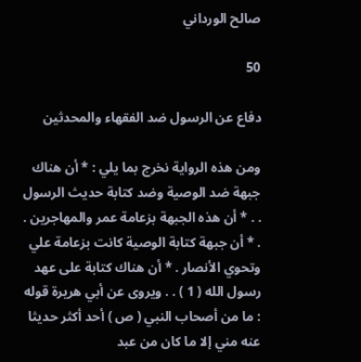صالح الورداني

50

دفاع عن الرسول ضد الفقهاء والمحدثين

ومن هذه الرواية نخرج بما يلي : * أن هناك جبهة ضد الوصية وضد كتابة حديث الرسول . . * أن هذه الجبهة بزعامة عمر والمهاجرين . . * أن جبهة كتابة الوصية كانت بزعامة علي وتحوي الأنصار . * أن هناك كتابة على عهد رسول الله ( 1 ) . . ويروى عن أبي هريرة قوله : ما من أصحاب النبي ( ص ) أحد أكثر حديثا عنه مني إلا ما كان من عبد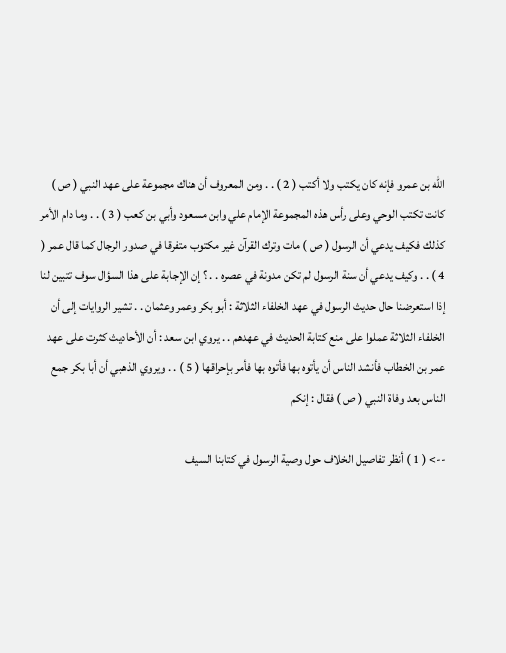الله بن عمرو فإنه كان يكتب ولا أكتب ( 2 ) . . ومن المعروف أن هناك مجموعة على عهد النبي ( ص ) كانت تكتب الوحي وعلى رأس هذه المجموعة الإمام علي وابن مسعود وأبي بن كعب ( 3 ) . . وما دام الأمر كذلك فكيف يدعي أن الرسول ( ص ) مات وترك القرآن غير مكتوب متفرقا في صدور الرجال كما قال عمر ( 4 ) . . وكيف يدعي أن سنة الرسول لم تكن مدونة في عصره . . ؟ إن الإجابة على هذا السؤال سوف تتبين لنا إذا استعرضنا حال حديث الرسول في عهد الخلفاء الثلاثة : أبو بكر وعمر وعثمان . . تشير الروايات إلى أن الخلفاء الثلاثة عملوا على منع كتابة الحديث في عهدهم . . يروي ابن سعد : أن الأحاديث كثرت على عهد عمر بن الخطاب فأنشد الناس أن يأتوه بها فأتوه بها فأمر بإحراقها ( 5 ) . . ويروي الذهبي أن أبا بكر جمع الناس بعد وفاة النبي ( ص ) فقال : إنكم

--> ( 1 ) أنظر تفاصيل الخلاف حول وصية الرسول في كتابنا السيف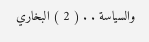والسياسة . . ( 2 ) البخاري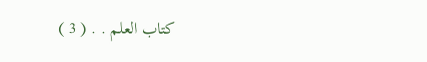كتاب العلم . . ( 3 )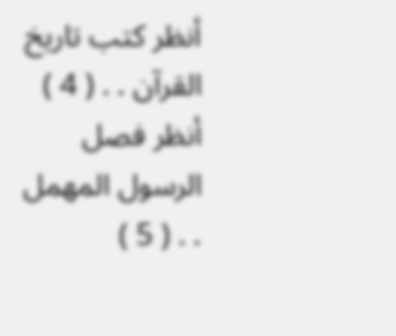أنظر كتب تاريخ القرآن . . ( 4 ) أنظر فصل الرسول المهمل . . ( 5 )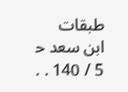طبقات ابن سعد ح‍ 5 / 140 . .